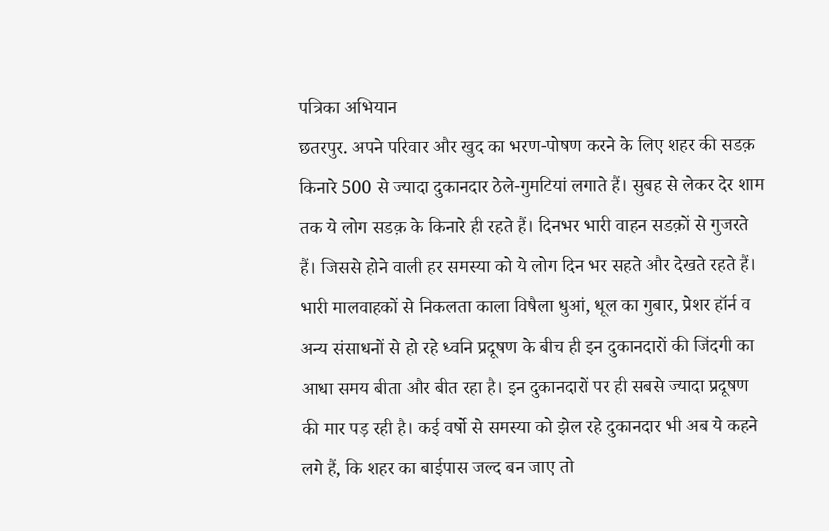पत्रिका अभियान
छतरपुर. अपने परिवार और खुद का भरण-पोषण करने के लिए शहर की सडक़ किनारे 500 से ज्यादा दुकानदार ठेले-गुमटियां लगाते हैं। सुबह से लेकर देर शाम तक ये लोग सडक़ के किनारे ही रहते हैं। दिनभर भारी वाहन सडक़ों से गुजरते हैं। जिससे होने वाली हर समस्या को ये लोग दिन भर सहते और देखते रहते हैं। भारी मालवाहकों से निकलता काला विषैला धुआं, धूल का गुबार, प्रेशर हॉर्न व अन्य संसाधनों से हो रहे ध्वनि प्रदूषण के बीच ही इन दुकानदारों की जिंदगी का आधा समय बीता और बीत रहा है। इन दुकानदारों पर ही सबसे ज्यादा प्रदूषण की मार पड़ रही है। कई वर्षो से समस्या को झेल रहे दुकानदार भी अब ये कहने लगे हैं, कि शहर का बाईपास जल्द बन जाए तो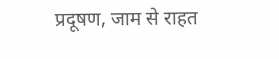प्रदूषण, जाम से राहत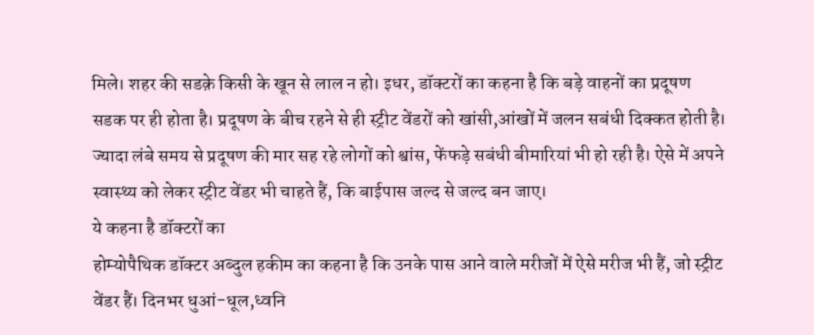मिले। शहर की सडक़े किसी के खून से लाल न हो। इधर, डॉक्टरों का कहना है कि बड़े वाहनों का प्रदूषण सडक पर ही होता है। प्रदूषण के बीच रहने से ही स्ट्रीट वेंडरों को खांसी,आंखों में जलन सबंधी दिक्कत होती है। ज्यादा लंबे समय से प्रदूषण की मार सह रहे लोगों को श्वांस, फेंफड़े सबंधी बीमारियां भी हो रही है। ऐसे में अपने स्वास्थ्य को लेकर स्ट्रीट वेंडर भी चाहते हैं, कि बाईपास जल्द से जल्द बन जाए।
ये कहना है डॉक्टरों का
होम्योपैथिक डॉक्टर अब्दुल हकीम का कहना है कि उनके पास आने वाले मरीजों में ऐसे मरीज भी हैं, जो स्ट्रीट वेंडर हैं। दिनभर धुआं-धूल,ध्वनि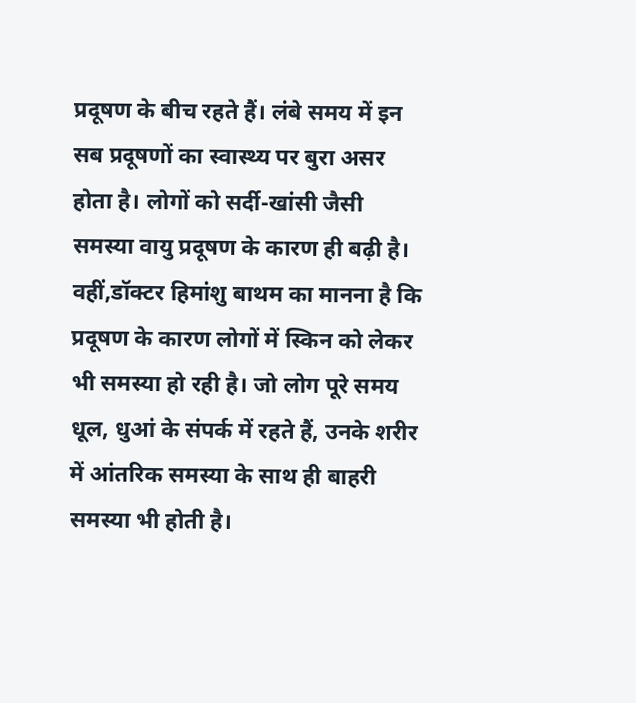प्रदूषण के बीच रहते हैं। लंबे समय में इन सब प्रदूषणों का स्वास्थ्य पर बुरा असर होता है। लोगों को सर्दी-खांसी जैसी समस्या वायु प्रदूषण के कारण ही बढ़ी है। वहीं,डॉक्टर हिमांशु बाथम का मानना है कि प्रदूषण के कारण लोगों में स्किन को लेकर भी समस्या हो रही है। जो लोग पूरे समय धूल, धुआं के संपर्क में रहते हैं, उनके शरीर में आंतरिक समस्या के साथ ही बाहरी समस्या भी होती है।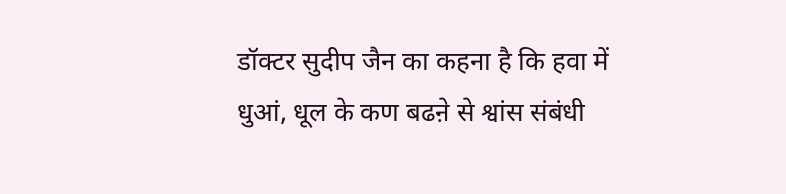डॉक्टर सुदीप जैन का कहना है कि हवा में धुआं, धूल के कण बढऩे से श्वांस संबंधी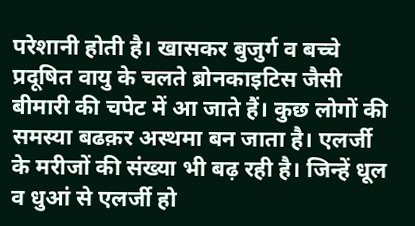परेशानी होती है। खासकर बुजुर्ग व बच्चे प्रदूषित वायु के चलते ब्रोनकाइटिस जैसी बीमारी की चपेट में आ जाते हैं। कुछ लोगों की समस्या बढक़र अस्थमा बन जाता है। एलर्जी के मरीजों की संख्या भी बढ़ रही है। जिन्हें धूल व धुआं से एलर्जी हो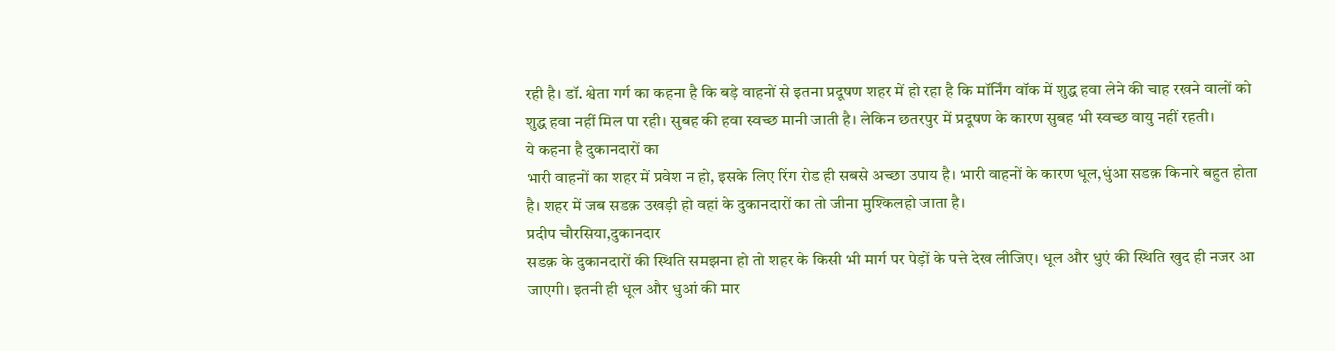रही है। डॉ. श्वेता गर्ग का कहना है कि बड़े वाहनों से इतना प्रदूषण शहर में हो रहा है कि मॉर्निंग वॉक में शुद्ध हवा लेने की चाह रखने वालों को शुद्ध हवा नहीं मिल पा रही। सुबह की हवा स्वच्छ मानी जाती है। लेकिन छतरपुर में प्रदूषण के कारण सुबह भी स्वच्छ वायु नहीं रहती।
ये कहना है दुकानदारों का
भारी वाहनों का शहर में प्रवेश न हो, इसके लिए रिंग रोड ही सबसे अच्छा उपाय है। भारी वाहनों के कारण धूल,धुंआ सडक़ किनारे बहुत होता है। शहर में जब सडक़ उखड़ी हो वहां के दुकानदारों का तो जीना मुश्किलहो जाता है।
प्रदीप चौरसिया,दुकानदार
सडक़ के दुकानदारों की स्थिति समझना हो तो शहर के किसी भी मार्ग पर पेड़ों के पत्ते देख लीजिए। धूल और धुएं की स्थिति खुद ही नजर आ जाएगी। इतनी ही धूल और धुआं की मार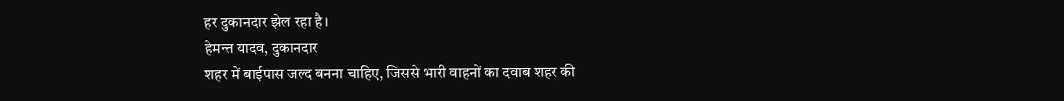हर दुकानदार झेल रहा है।
हेमन्त यादव, दुकानदार
शहर में बाईपास जल्द बनना चाहिए, जिससे भारी वाहनों का दवाब शहर की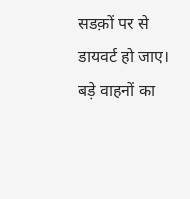सडक़ों पर से डायवर्ट हो जाए। बड़े वाहनों का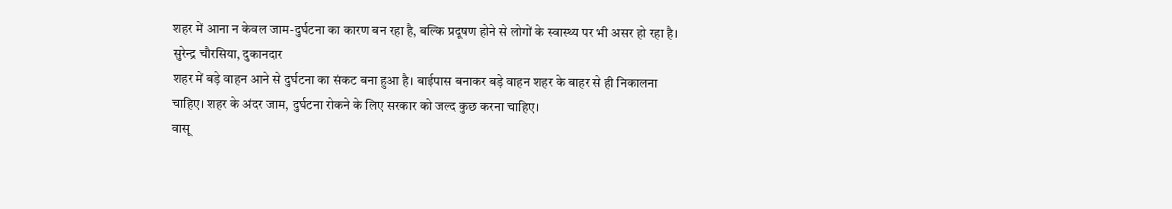शहर में आना न केवल जाम-दुर्घटना का कारण बन रहा है, बल्कि प्रदूषण होने से लोगों के स्वास्थ्य पर भी असर हो रहा है।
सुरेन्द्र चौरसिया, दुकानदार
शहर में बड़े वाहन आने से दुर्घटना का संकट बना हुआ है। बाईपास बनाकर बड़े वाहन शहर के बाहर से ही निकालना चाहिए। शहर के अंदर जाम, दुर्घटना रोकने के लिए सरकार को जल्द कुछ करना चाहिए।
वासू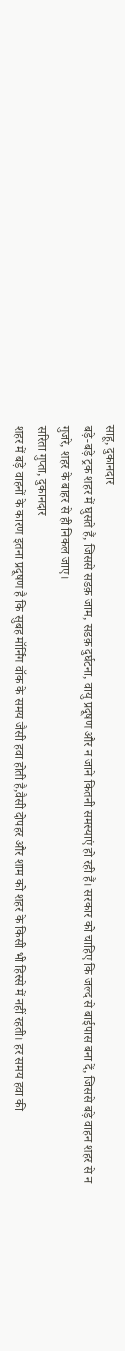साहू, दुकानदार
बड़े-बड़े ट्रक शहर में घुसते हैं, जिससे सडक़ जाम, सडक़ दुर्घटना, वायु प्रदूषण और न जाने कितनी समस्याएं हो रही हैं। सरकार को चाहिए कि जल्द से बाईपास बना दें, जिससे बड़े वाहन शहर से न गुजरे, शहर के बाहर से ही निकल जाए।
सरिता गुप्ता, दुकानदार
शहर में बड़े वाहनों के कारण इतना प्रदूषण है कि सुबह मॉर्निंग वॉक के समय जैसी हवा होती है,वैसी दोपहर और शाम को शहर के किसी भी हिस्से में नहीं रहती। हर समय हवा की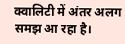क्वालिटी में अंतर अलग समझ आ रहा है।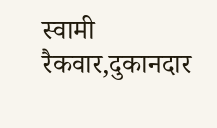स्वामी रैकवार,दुकानदार